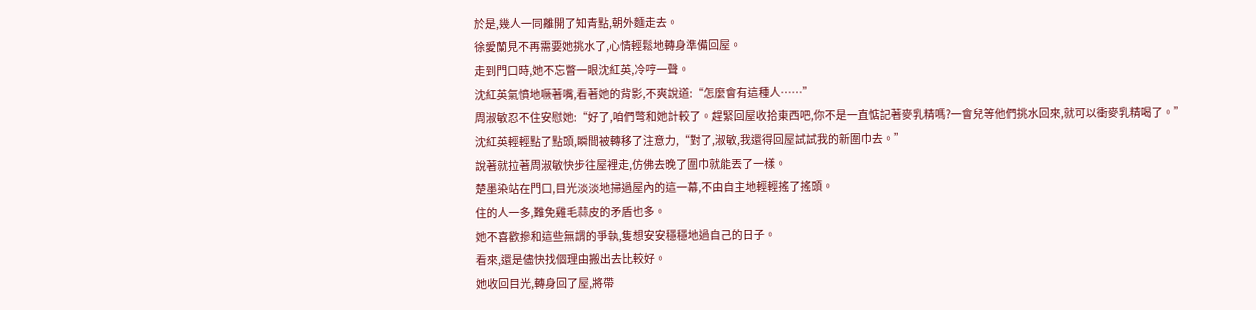於是,幾人一同離開了知青點,朝外麵走去。
徐愛蘭見不再需要她挑水了,心情輕鬆地轉身準備回屋。
走到門口時,她不忘瞥一眼沈紅英,冷哼一聲。
沈紅英氣憤地噘著嘴,看著她的背影,不爽說道:“怎麼會有這種人……”
周淑敏忍不住安慰她:“好了,咱們彆和她計較了。趕緊回屋收拾東西吧,你不是一直惦記著麥乳精嗎?一會兒等他們挑水回來,就可以衝麥乳精喝了。”
沈紅英輕輕點了點頭,瞬間被轉移了注意力,“對了,淑敏,我還得回屋試試我的新圍巾去。”
說著就拉著周淑敏快步往屋裡走,仿佛去晚了圍巾就能丟了一樣。
楚墨染站在門口,目光淡淡地掃過屋內的這一幕,不由自主地輕輕搖了搖頭。
住的人一多,難免雞毛蒜皮的矛盾也多。
她不喜歡摻和這些無謂的爭執,隻想安安穩穩地過自己的日子。
看來,還是儘快找個理由搬出去比較好。
她收回目光,轉身回了屋,將帶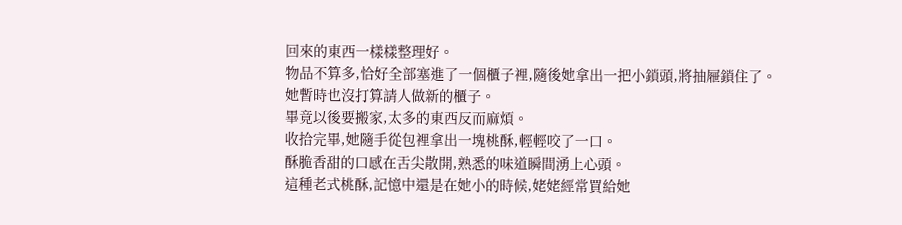回來的東西一樣樣整理好。
物品不算多,恰好全部塞進了一個櫃子裡,隨後她拿出一把小鎖頭,將抽屜鎖住了。
她暫時也沒打算請人做新的櫃子。
畢竟以後要搬家,太多的東西反而麻煩。
收拾完畢,她隨手從包裡拿出一塊桃酥,輕輕咬了一口。
酥脆香甜的口感在舌尖散開,熟悉的味道瞬間湧上心頭。
這種老式桃酥,記憶中還是在她小的時候,姥姥經常買給她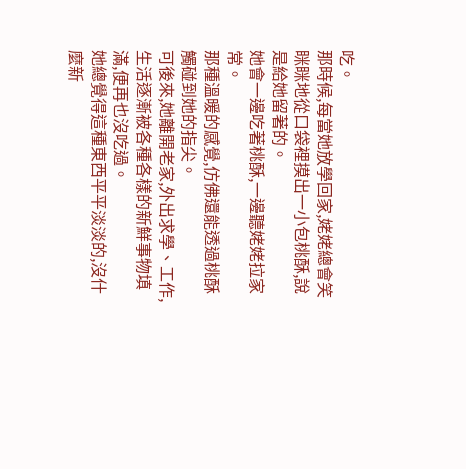吃。
那時候,每當她放學回家,姥姥總會笑眯眯地從口袋裡摸出一小包桃酥,說是給她留著的。
她會一邊吃著桃酥,一邊聽姥姥拉家常。
那種溫暖的感覺,仿佛還能透過桃酥觸碰到她的指尖。
可後來,她離開老家,外出求學、工作,生活逐漸被各種各樣的新鮮事物填滿,便再也沒吃過。
她總覺得這種東西平平淡淡的,沒什麼新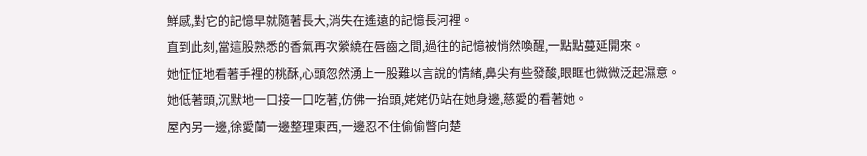鮮感,對它的記憶早就隨著長大,消失在遙遠的記憶長河裡。
直到此刻,當這股熟悉的香氣再次縈繞在唇齒之間,過往的記憶被悄然喚醒,一點點蔓延開來。
她怔怔地看著手裡的桃酥,心頭忽然湧上一股難以言說的情緒,鼻尖有些發酸,眼眶也微微泛起濕意。
她低著頭,沉默地一口接一口吃著,仿佛一抬頭,姥姥仍站在她身邊,慈愛的看著她。
屋內另一邊,徐愛蘭一邊整理東西,一邊忍不住偷偷瞥向楚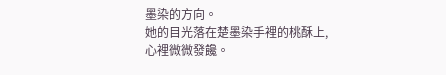墨染的方向。
她的目光落在楚墨染手裡的桃酥上,心裡微微發饞。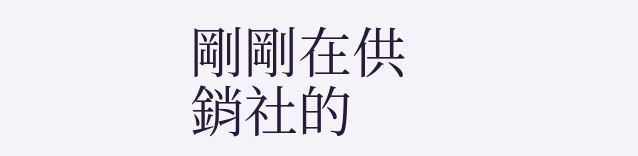剛剛在供銷社的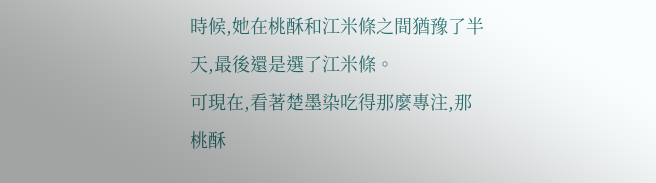時候,她在桃酥和江米條之間猶豫了半天,最後還是選了江米條。
可現在,看著楚墨染吃得那麼專注,那桃酥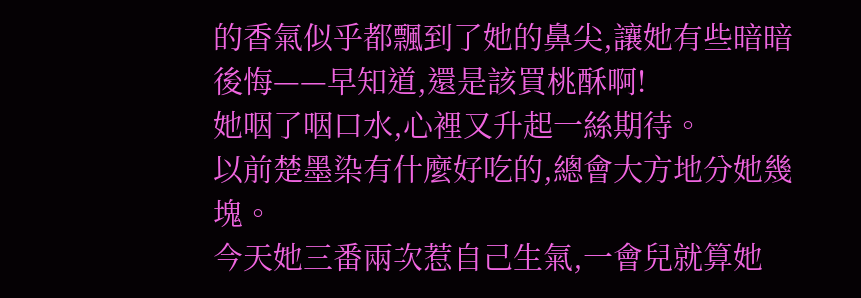的香氣似乎都飄到了她的鼻尖,讓她有些暗暗後悔——早知道,還是該買桃酥啊!
她咽了咽口水,心裡又升起一絲期待。
以前楚墨染有什麼好吃的,總會大方地分她幾塊。
今天她三番兩次惹自己生氣,一會兒就算她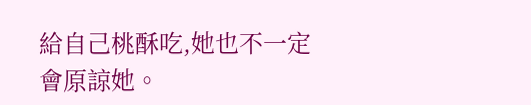給自己桃酥吃,她也不一定會原諒她。